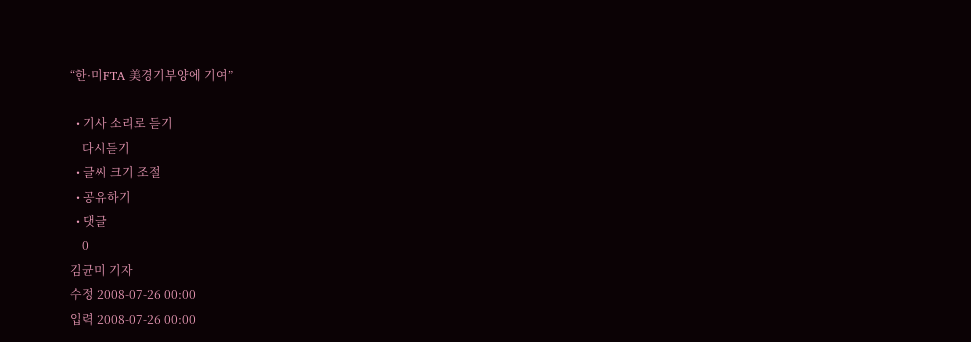“한·미FTA 美경기부양에 기여”

  • 기사 소리로 듣기
    다시듣기
  • 글씨 크기 조절
  • 공유하기
  • 댓글
    0
김균미 기자
수정 2008-07-26 00:00
입력 2008-07-26 00:00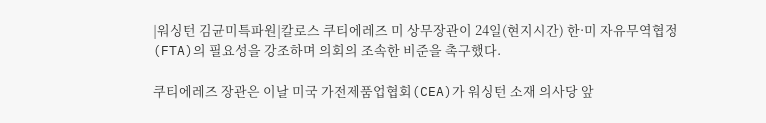|워싱턴 김균미특파원|칼로스 쿠티에레즈 미 상무장관이 24일(현지시간) 한·미 자유무역협정(FTA)의 필요성을 강조하며 의회의 조속한 비준을 촉구했다.

쿠티에레즈 장관은 이날 미국 가전제품업협회(CEA)가 워싱턴 소재 의사당 앞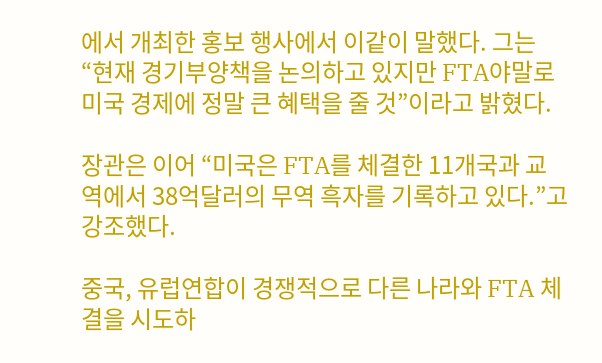에서 개최한 홍보 행사에서 이같이 말했다. 그는 “현재 경기부양책을 논의하고 있지만 FTA야말로 미국 경제에 정말 큰 혜택을 줄 것”이라고 밝혔다.

장관은 이어 “미국은 FTA를 체결한 11개국과 교역에서 38억달러의 무역 흑자를 기록하고 있다.”고 강조했다.

중국, 유럽연합이 경쟁적으로 다른 나라와 FTA 체결을 시도하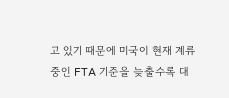고 있기 때문에 미국이 현재 계류 중인 FTA 기준을 늦출수록 대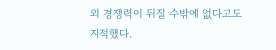외 경쟁력이 뒤질 수밖에 없다고도 지적했다.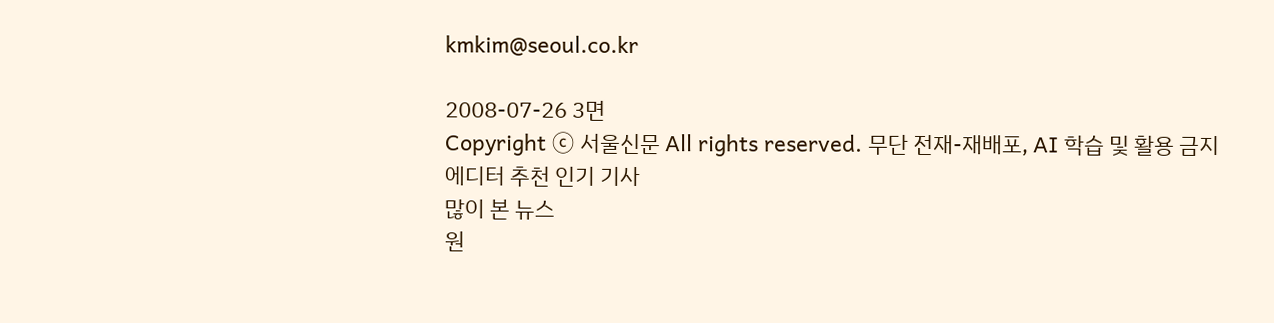kmkim@seoul.co.kr

2008-07-26 3면
Copyright ⓒ 서울신문 All rights reserved. 무단 전재-재배포, AI 학습 및 활용 금지
에디터 추천 인기 기사
많이 본 뉴스
원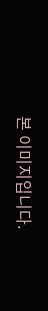본 이미지입니다.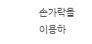손가락을 이용하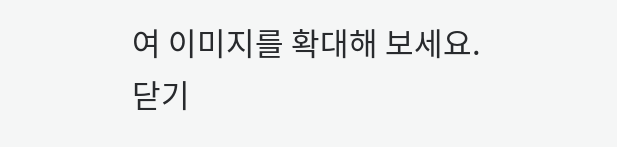여 이미지를 확대해 보세요.
닫기